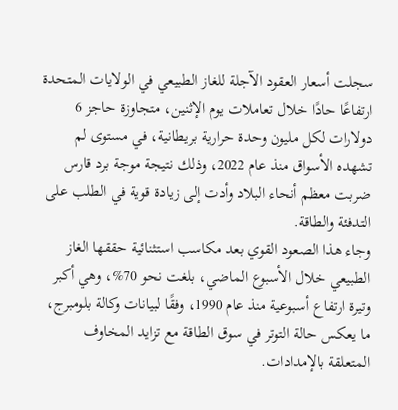سجلت أسعار العقود الآجلة للغاز الطبيعي في الولايات المتحدة ارتفاعًا حادًا خلال تعاملات يوم الإثنين، متجاوزة حاجز 6 دولارات لكل مليون وحدة حرارية بريطانية، في مستوى لم تشهده الأسواق منذ عام 2022، وذلك نتيجة موجة برد قارس ضربت معظم أنحاء البلاد وأدت إلى زيادة قوية في الطلب على التدفئة والطاقة.
وجاء هذا الصعود القوي بعد مكاسب استثنائية حققها الغاز الطبيعي خلال الأسبوع الماضي، بلغت نحو 70%، وهي أكبر وتيرة ارتفاع أسبوعية منذ عام 1990، وفقًا لبيانات وكالة بلومبرج، ما يعكس حالة التوتر في سوق الطاقة مع تزايد المخاوف المتعلقة بالإمدادات.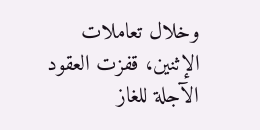وخلال تعاملات الإثنين، قفزت العقود الآجلة للغاز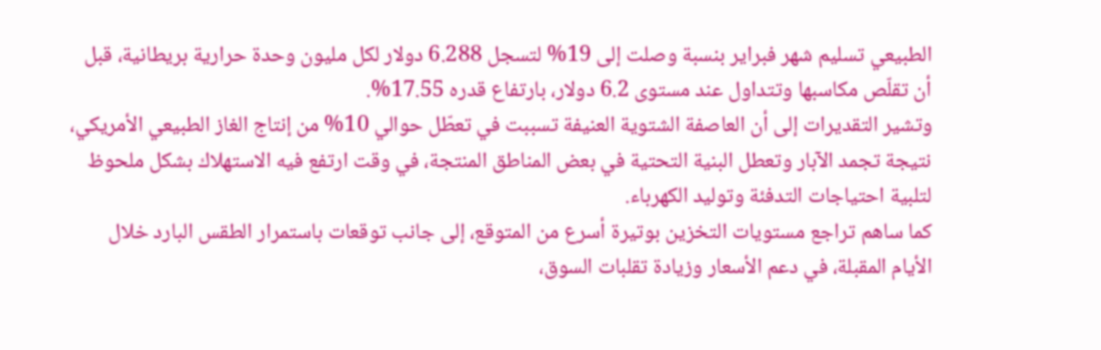الطبيعي تسليم شهر فبراير بنسبة وصلت إلى 19% لتسجل 6.288 دولار لكل مليون وحدة حرارية بريطانية، قبل أن تقلّص مكاسبها وتتداول عند مستوى 6.2 دولار، بارتفاع قدره 17.55%.
وتشير التقديرات إلى أن العاصفة الشتوية العنيفة تسببت في تعطّل حوالي 10% من إنتاج الغاز الطبيعي الأمريكي، نتيجة تجمد الآبار وتعطل البنية التحتية في بعض المناطق المنتجة، في وقت ارتفع فيه الاستهلاك بشكل ملحوظ لتلبية احتياجات التدفئة وتوليد الكهرباء.
كما ساهم تراجع مستويات التخزين بوتيرة أسرع من المتوقع، إلى جانب توقعات باستمرار الطقس البارد خلال الأيام المقبلة، في دعم الأسعار وزيادة تقلبات السوق،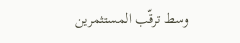وسط ترقّب المستثمرين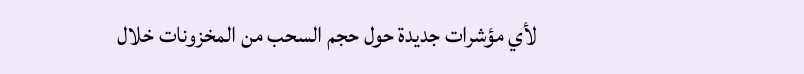لأي مؤشرات جديدة حول حجم السحب من المخزونات خلال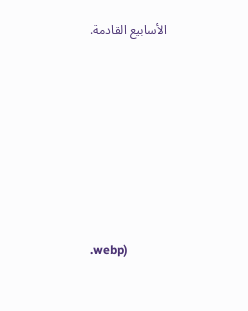الأسابيع القادمة.







.webp)